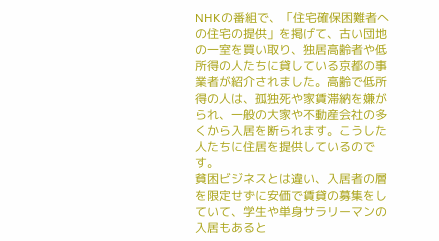NHKの番組で、「住宅確保困難者への住宅の提供」を掲げて、古い団地の一室を買い取り、独居高齢者や低所得の人たちに貸している京都の事業者が紹介されました。高齢で低所得の人は、孤独死や家賃滞納を嫌がられ、一般の大家や不動産会社の多くから入居を断られます。こうした人たちに住居を提供しているのです。
貧困ビジネスとは違い、入居者の層を限定せずに安価で賃貸の募集をしていて、学生や単身サラリーマンの入居もあると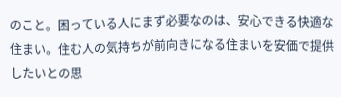のこと。困っている人にまず必要なのは、安心できる快適な住まい。住む人の気持ちが前向きになる住まいを安価で提供したいとの思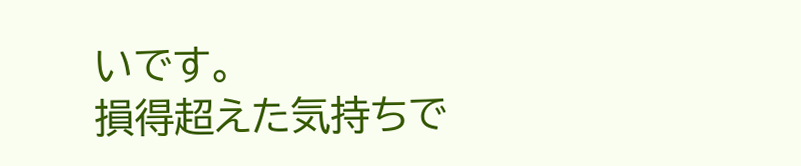いです。
損得超えた気持ちで